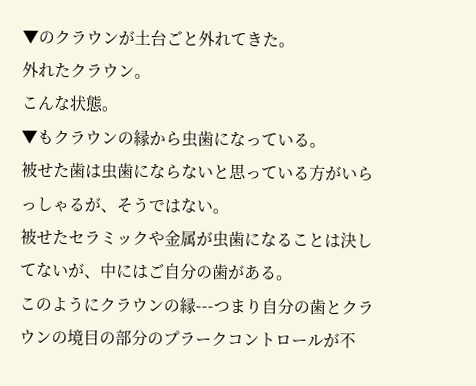▼のクラウンが土台ごと外れてきた。
外れたクラウン。
こんな状態。
▼もクラウンの縁から虫歯になっている。
被せた歯は虫歯にならないと思っている方がいらっしゃるが、そうではない。
被せたセラミックや金属が虫歯になることは決してないが、中にはご自分の歯がある。
このようにクラウンの縁---つまり自分の歯とクラウンの境目の部分のプラークコントロールが不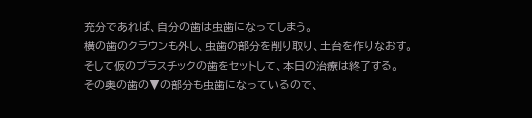充分であれば、自分の歯は虫歯になってしまう。
横の歯のクラウンも外し、虫歯の部分を削り取り、土台を作りなおす。
そして仮のプラスチックの歯をセットして、本日の治療は終了する。
その奥の歯の▼の部分も虫歯になっているので、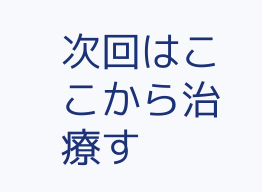次回はここから治療す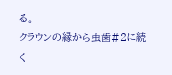る。
クラウンの縁から虫歯#2に続く